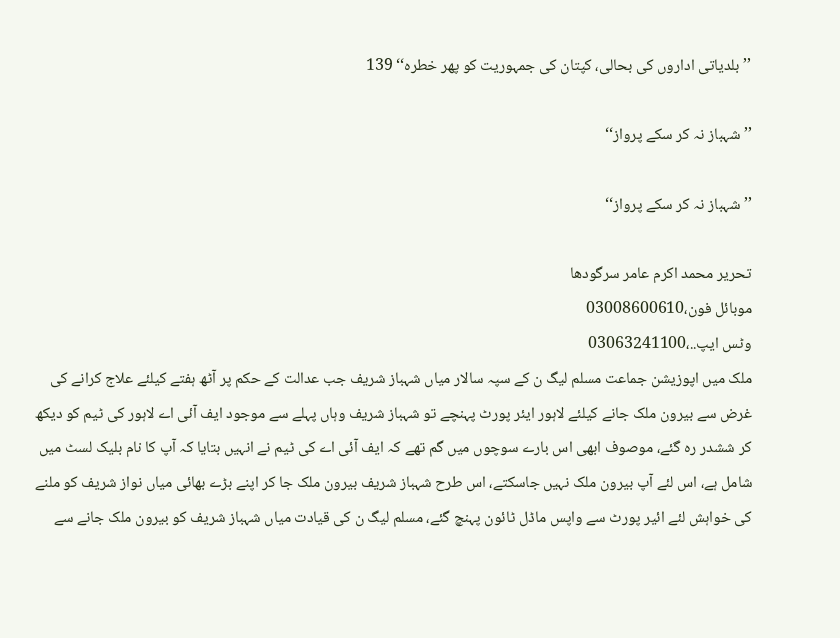’’ بلدیاتی اداروں کی بحالی، کپتان کی جمہوریت کو پھر خطرہ‘‘ 139

’’شہباز نہ کر سکے پرواز‘‘

’’شہباز نہ کر سکے پرواز‘‘

تحریر محمد اکرم عامر سرگودھا
موبائل فون،03008600610
وٹس ایپ..،03063241100
ملک میں اپوزیشن جماعت مسلم لیگ ن کے سپہ سالار میاں شہباز شریف جب عدالت کے حکم پر آٹھ ہفتے کیلئے علاج کرانے کی غرض سے بیرون ملک جانے کیلئے لاہور ایئر پورٹ پہنچے تو شہباز شریف وہاں پہلے سے موجود ایف آئی اے لاہور کی ٹیم کو دیکھ کر ششدر رہ گئے، موصوف ابھی اس بارے سوچوں میں گم تھے کہ ایف آئی اے کی ٹیم نے انہیں بتایا کہ آپ کا نام بلیک لسٹ میں شامل ہے، اس لئے آپ بیرون ملک نہیں جاسکتے، اس طرح شہباز شریف بیرون ملک جا کر اپنے بڑے بھائی میاں نواز شریف کو ملنے کی خواہش لئے ائیر پورٹ سے واپس ماڈل ٹائون پہنچ گئے، مسلم لیگ ن کی قیادت میاں شہباز شریف کو بیرون ملک جانے سے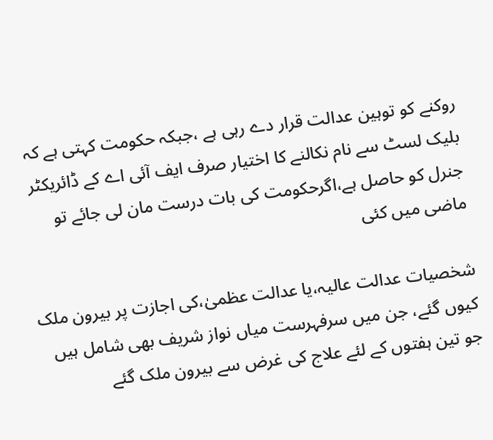روکنے کو توہین عدالت قرار دے رہی ہے ،جبکہ حکومت کہتی ہے کہ بلیک لسٹ سے نام نکالنے کا اختیار صرف ایف آئی اے کے ڈائریکٹر جنرل کو حاصل ہے،اگرحکومت کی بات درست مان لی جائے تو ماضی میں کئی

شخصیات عدالت عالیہ،یا عدالت عظمیٰ،کی اجازت پر بیرون ملک کیوں گئے، جن میں سرفہرست میاں نواز شریف بھی شامل ہیں جو تین ہفتوں کے لئے علاج کی غرض سے بیرون ملک گئے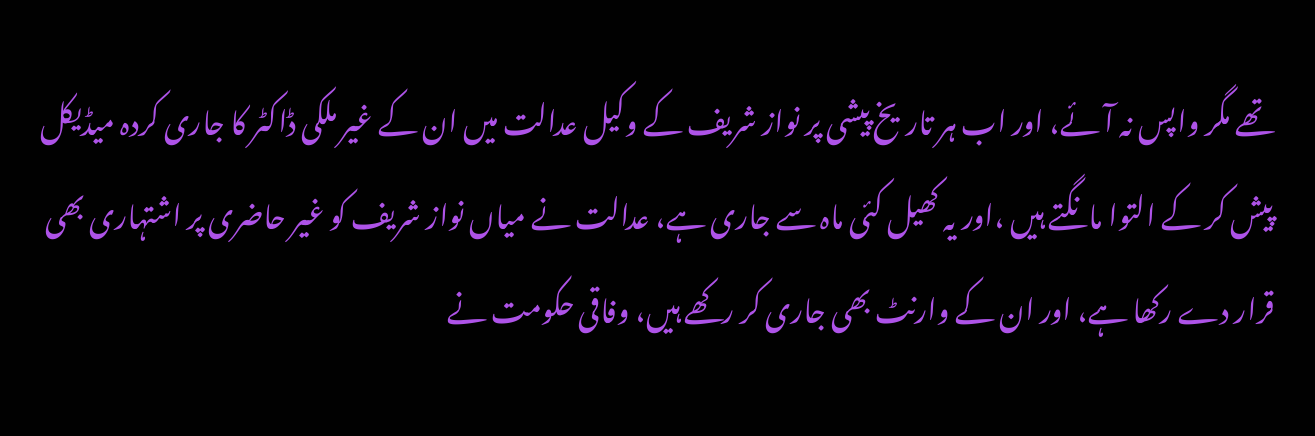تھے مگر واپس نہ آئے، اور اب ہر تاریخ پیشی پر نواز شریف کے وکیل عدالت میں ان کے غیر ملکی ڈاکٹر کا جاری کردہ میڈیکل پیش کر کے التوا مانگتے ہیں ،اور یہ کھیل کئی ماہ سے جاری ہے، عدالت نے میاں نواز شریف کو غیر حاضری پر اشتہاری بھی قرار دے رکھا ہے، اور ان کے وارنٹ بھی جاری کر رکھے ہیں، وفاقی حکومت نے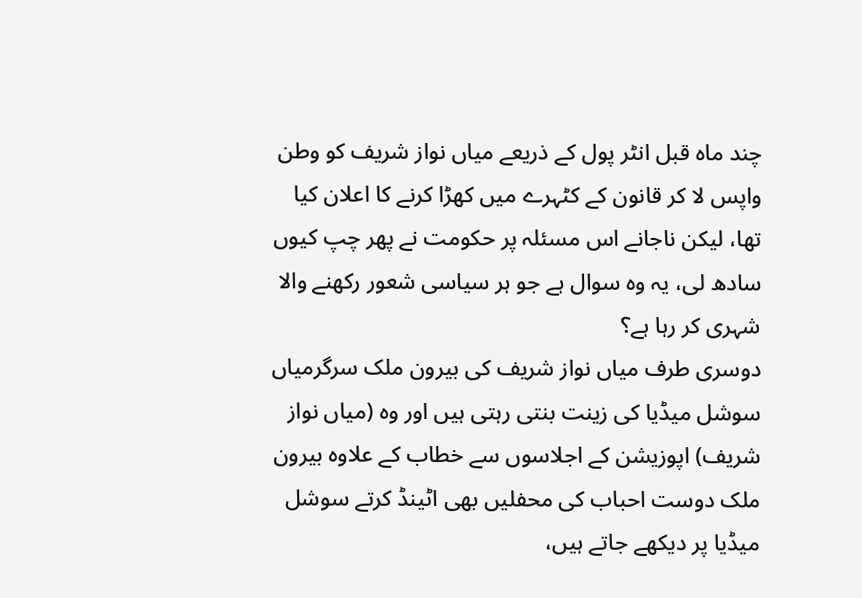چند ماہ قبل انٹر پول کے ذریعے میاں نواز شریف کو وطن واپس لا کر قانون کے کٹہرے میں کھڑا کرنے کا اعلان کیا تھا، لیکن ناجانے اس مسئلہ پر حکومت نے پھر چپ کیوں سادھ لی، یہ وہ سوال ہے جو ہر سیاسی شعور رکھنے والا شہری کر رہا ہے؟
دوسری طرف میاں نواز شریف کی بیرون ملک سرگرمیاں سوشل میڈیا کی زینت بنتی رہتی ہیں اور وہ (میاں نواز شریف) اپوزیشن کے اجلاسوں سے خطاب کے علاوہ بیرون ملک دوست احباب کی محفلیں بھی اٹینڈ کرتے سوشل میڈیا پر دیکھے جاتے ہیں،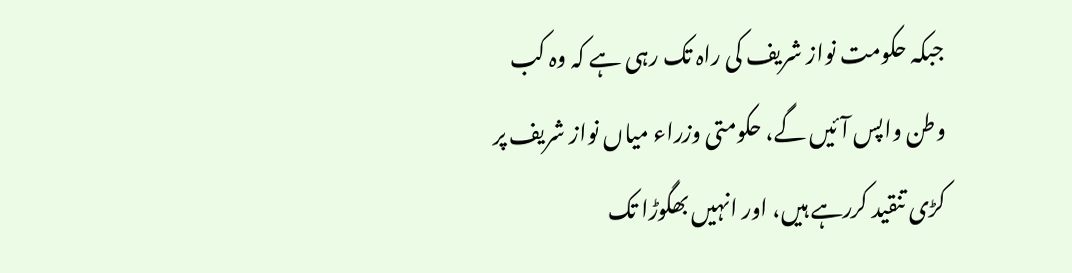جبکہ حکومت نواز شریف کی راہ تک رہی ہے کہ وہ کب وطن واپس آئیں گے، حکومتی وزراء میاں نواز شریف پر کڑی تنقید کررہے ہیں، اور انہیں بھگوڑا تک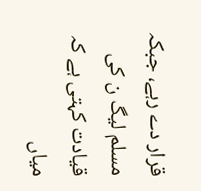قرار دے رہے، جبکہ مسلم لیگ ن کی قیادت کہتی ہے کہ میاں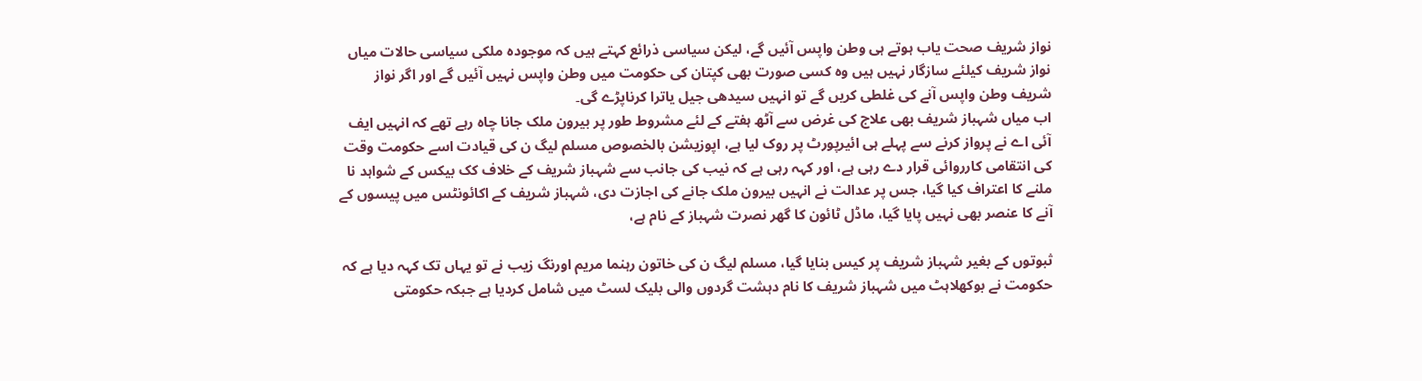نواز شریف صحت یاب ہوتے ہی وطن واپس آئیں گے، لیکن سیاسی ذرائع کہتے ہیں کہ موجودہ ملکی سیاسی حالات میاں نواز شریف کیلئے سازگار نہیں ہیں وہ کسی صورت بھی کپتان کی حکومت میں وطن واپس نہیں آئیں گے اور اگر نواز شریف وطن واپس آنے کی غلطی کریں گے تو انہیں سیدھی جیل یاترا کرناپڑے گی۔
اب میاں شہباز شریف بھی علاج کی غرض سے آٹھ ہفتے کے لئے مشروط طور پر بیرون ملک جانا چاہ رہے تھے کہ انہیں ایف آئی اے نے پرواز کرنے سے پہلے ہی ائیرپورٹ پر روک لیا ہے، اپوزیشن بالخصوص مسلم لیگ ن کی قیادت اسے حکومت وقت کی انتقامی کارروائی قرار دے رہی ہے، اور کہہ رہی ہے کہ نیب کی جانب سے شہباز شریف کے خلاف کک بیکس کے شواہد نا ملنے کا اعتراف کیا گیا، جس پر عدالت نے انہیں بیرون ملک جانے کی اجازت دی، شہباز شریف کے اکائونٹس میں پیسوں کے آنے کا عنصر بھی نہیں پایا گیا، ماڈل ٹائون کا گھر نصرت شہباز کے نام ہے،

ثبوتوں کے بغیر شہباز شریف پر کیس بنایا گیا، مسلم لیگ ن کی خاتون رہنما مریم اورنگ زیب نے تو یہاں تک کہہ دیا ہے کہ حکومت نے بوکھلاہٹ میں شہباز شریف کا نام دہشت گردوں والی بلیک لسٹ میں شامل کردیا ہے جبکہ حکومتی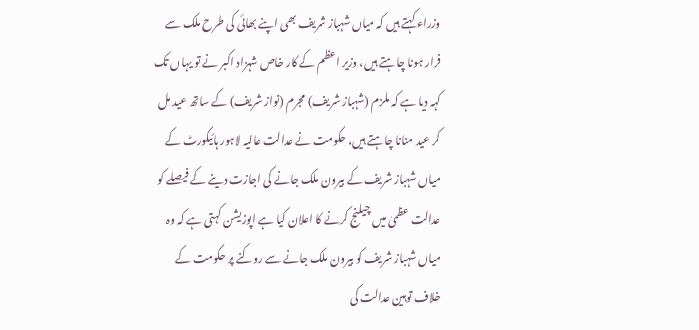وزراء کہتے ہیں کہ میاں شہباز شریف بھی اپنے بھائی کی طرح ملک سے فرار ہونا چاہتے ہیں، وزیر اعظم کے کار خاص شہزاد اکبر نے تو یہاں تک کہہ دیا ہے کہ ملزم (شہباز شریف) مجرم (نواز شریف) کے ساتھ عید مل کر عید منانا چاہتے ہیں، حکومت نے عدالت عالیہ لاہور ہائیکورٹ کے میاں شہباز شریف کے بیرون ملک جانے کی اجازت دینے کے فیصلے کو عدالت عظمیٰ میں چیلنج کرنے کا اعلان کیا ہے اپوزیشن کہتی ہے کہ وہ میاں شہباز شریف کو بیرون ملک جانے سے روکنے پر حکومت کے خلاف توہین عدالت کی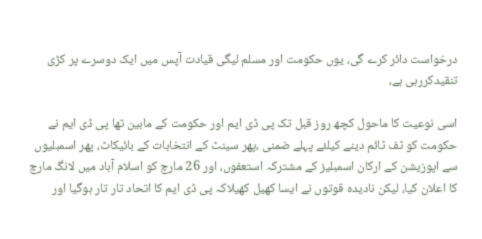درخواست دائر کرے گی، یوں حکومت اور مسلم لیگی قیادت آپس میں ایک دوسرے پر کڑی تنقیدکررہی ہے،

اسی نوعیت کا ماحول کچھ روز قبل تک پی ڈی ایم اور حکومت کے مابین تھا پی ڈی ایم نے حکومت کو ٹف ٹائم دینے کیلئے پہلے ضمنی ،پھر سینٹ کے انتخابات کے بائیکاٹ، پھر اسمبلیوں سے اپوزیشن کے ارکان اسمبلیز کے مشترکہ استعفوں، اور 26 مارچ کو اسلام آباد میں لانگ مارچ کا اعلان کیا، لیکن نادیدہ قوتوں نے ایسا کھیل کھیلاکہ پی ڈی ایم کا اتحاد تار تار ہوگیا اور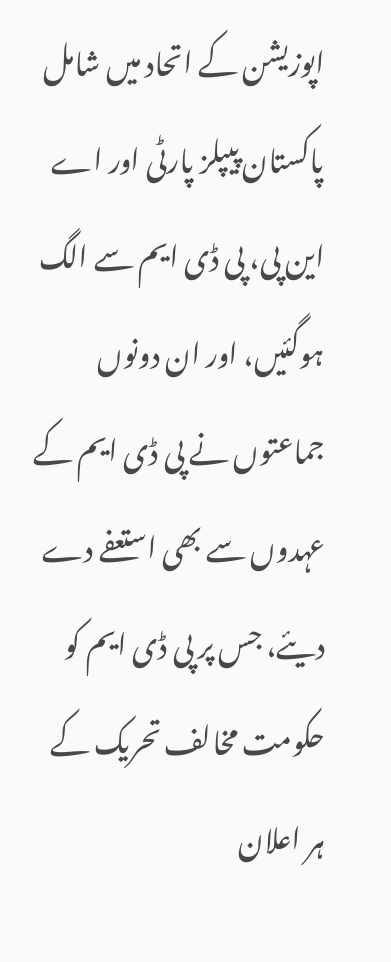اپوزیشن کے اتحاد میں شامل پاکستان پیپلز پارٹی اور اے این پی، پی ڈی ایم سے الگ ہوگئیں، اور ان دونوں جماعتوں نے پی ڈی ایم کے عہدوں سے بھی استعفے دے دیئے، جس پر پی ڈی ایم کو حکومت مخالف تحریک کے ہر اعلان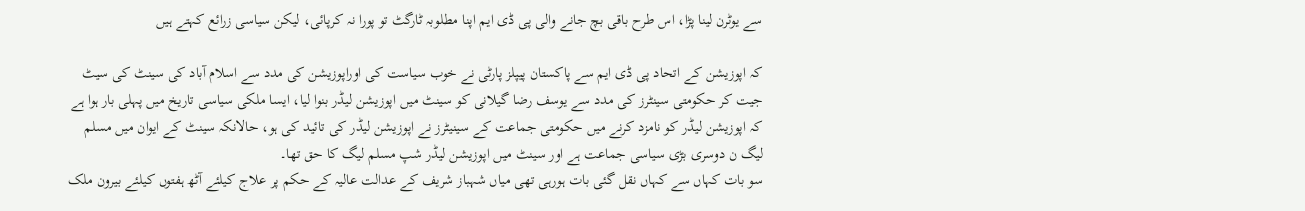سے یوٹرن لینا پڑا، اس طرح باقی بچ جانے والی پی ڈی ایم اپنا مطلوبہ ٹارگٹ تو پورا نہ کرپائی، لیکن سیاسی زرائع کہتے ہیں

کہ اپوزیشن کے اتحاد پی ڈی ایم سے پاکستان پیپلز پارٹی نے خوب سیاست کی اوراپوزیشن کی مدد سے اسلام آباد کی سینٹ کی سیٹ جیت کر حکومتی سینٹرز کی مدد سے یوسف رضا گیلانی کو سینٹ میں اپوزیشن لیڈر بنوا لیا، ایسا ملکی سیاسی تاریخ میں پہلی بار ہوا ہے کہ اپوزیشن لیڈر کو نامزد کرنے میں حکومتی جماعت کے سینیٹرز نے اپوزیشن لیڈر کی تائید کی ہو، حالانکہ سینٹ کے ایوان میں مسلم لیگ ن دوسری بڑی سیاسی جماعت ہے اور سینٹ میں اپوزیشن لیڈر شپ مسلم لیگ کا حق تھا۔
سو بات کہاں سے کہاں نقل گئی بات ہورہی تھی میاں شہباز شریف کے عدالت عالیہ کے حکم پر علاج کیلئے آٹھ ہفتوں کیلئے بیرون ملک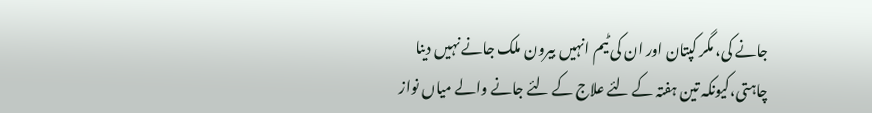جانے کی، مگر کپتان اور ان کی ٹیم انہیں بیرون ملک جانے نہیں دینا چاہتی،کیونکہ تین ہفتہ کے لئے علاج کے لئے جانے والے میاں نواز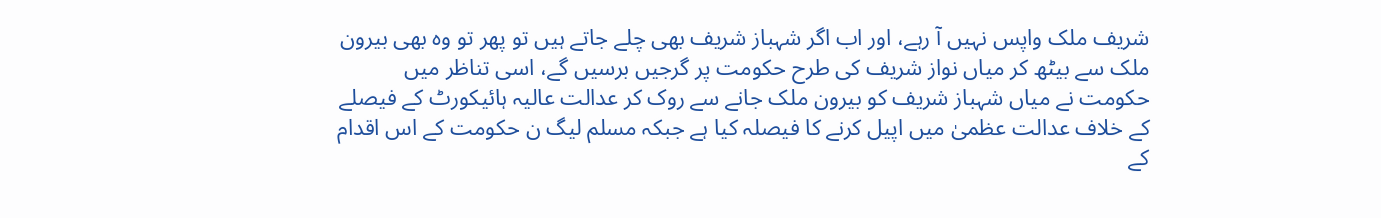شریف ملک واپس نہیں آ رہے، اور اب اگر شہباز شریف بھی چلے جاتے ہیں تو پھر تو وہ بھی بیرون ملک سے بیٹھ کر میاں نواز شریف کی طرح حکومت پر گرجیں برسیں گے، اسی تناظر میں حکومت نے میاں شہباز شریف کو بیرون ملک جانے سے روک کر عدالت عالیہ ہائیکورٹ کے فیصلے کے خلاف عدالت عظمیٰ میں اپیل کرنے کا فیصلہ کیا ہے جبکہ مسلم لیگ ن حکومت کے اس اقدام کے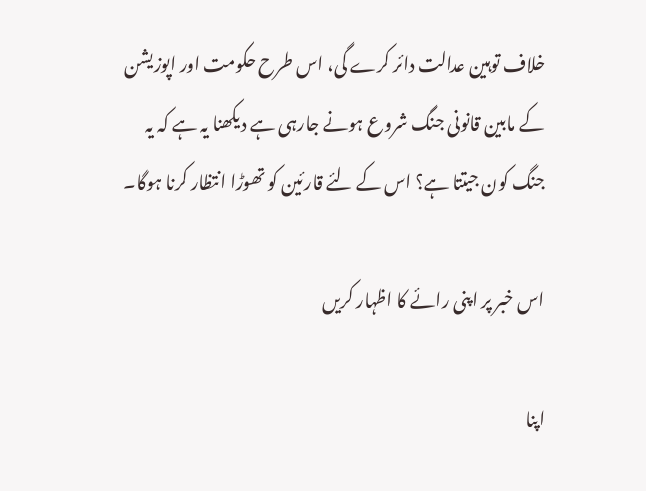خلاف توہین عدالت دائر کرے گی، اس طرح حکومت اور اپوزیشن کے مابین قانونی جنگ شروع ہونے جارہی ہے دیکھنا یہ ہے کہ یہ جنگ کون جیتتا ہے؟ اس کے لئے قارئین کو تھوڑا انتظار کرنا ہوگا۔

اس خبر پر اپنی رائے کا اظہار کریں

اپنا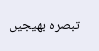تبصرہ بھیجیں